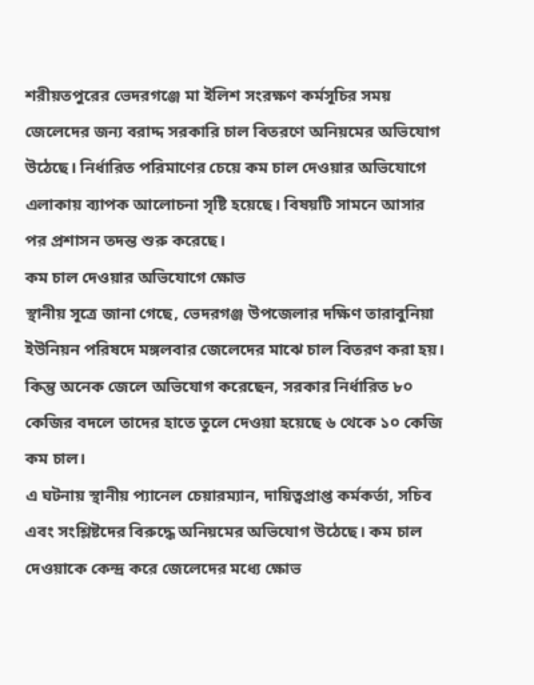শরীয়তপুরের ভেদরগঞ্জে মা ইলিশ সংরক্ষণ কর্মসূচির সময় জেলেদের জন্য বরাদ্দ সরকারি চাল বিতরণে অনিয়মের অভিযোগ উঠেছে। নির্ধারিত পরিমাণের চেয়ে কম চাল দেওয়ার অভিযোগে এলাকায় ব্যাপক আলোচনা সৃষ্টি হয়েছে। বিষয়টি সামনে আসার পর প্রশাসন তদন্ত শুরু করেছে।
কম চাল দেওয়ার অভিযোগে ক্ষোভ
স্থানীয় সূত্রে জানা গেছে, ভেদরগঞ্জ উপজেলার দক্ষিণ তারাবুনিয়া ইউনিয়ন পরিষদে মঙ্গলবার জেলেদের মাঝে চাল বিতরণ করা হয়। কিন্তু অনেক জেলে অভিযোগ করেছেন, সরকার নির্ধারিত ৮০ কেজির বদলে তাদের হাতে তুলে দেওয়া হয়েছে ৬ থেকে ১০ কেজি কম চাল।
এ ঘটনায় স্থানীয় প্যানেল চেয়ারম্যান, দায়িত্বপ্রাপ্ত কর্মকর্তা, সচিব এবং সংশ্লিষ্টদের বিরুদ্ধে অনিয়মের অভিযোগ উঠেছে। কম চাল দেওয়াকে কেন্দ্র করে জেলেদের মধ্যে ক্ষোভ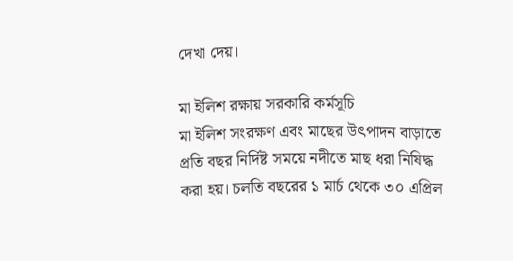দেখা দেয়।

মা ইলিশ রক্ষায় সরকারি কর্মসূচি
মা ইলিশ সংরক্ষণ এবং মাছের উৎপাদন বাড়াতে প্রতি বছর নির্দিষ্ট সময়ে নদীতে মাছ ধরা নিষিদ্ধ করা হয়। চলতি বছরের ১ মার্চ থেকে ৩০ এপ্রিল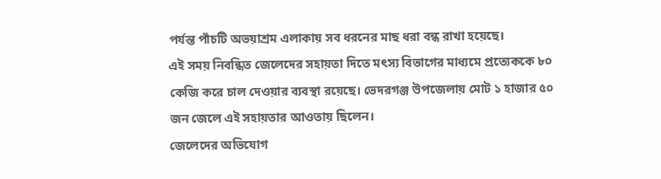পর্যন্ত পাঁচটি অভয়াশ্রম এলাকায় সব ধরনের মাছ ধরা বন্ধ রাখা হয়েছে।
এই সময় নিবন্ধিত জেলেদের সহায়তা দিতে মৎস্য বিভাগের মাধ্যমে প্রত্যেককে ৮০ কেজি করে চাল দেওয়ার ব্যবস্থা রয়েছে। ভেদরগঞ্জ উপজেলায় মোট ১ হাজার ৫০ জন জেলে এই সহায়তার আওতায় ছিলেন।
জেলেদের অভিযোগ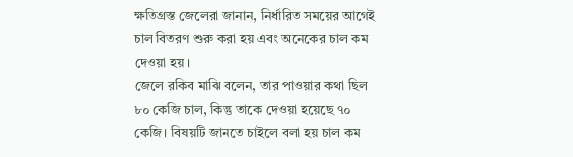ক্ষতিগ্রস্ত জেলেরা জানান, নির্ধারিত সময়ের আগেই চাল বিতরণ শুরু করা হয় এবং অনেকের চাল কম দেওয়া হয়।
জেলে রকিব মাঝি বলেন, তার পাওয়ার কথা ছিল ৮০ কেজি চাল, কিন্তু তাকে দেওয়া হয়েছে ৭০ কেজি। বিষয়টি জানতে চাইলে বলা হয় চাল কম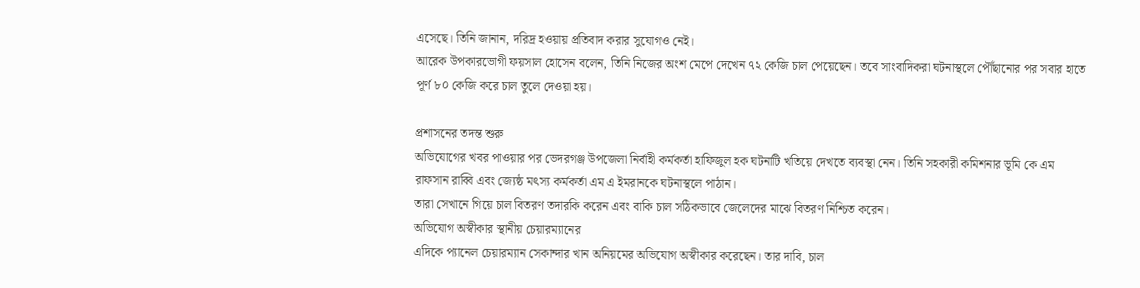এসেছে। তিনি জানান, দরিদ্র হওয়ায় প্রতিবাদ করার সুযোগও নেই।
আরেক উপকারভোগী ফয়সাল হোসেন বলেন, তিনি নিজের অংশ মেপে দেখেন ৭২ কেজি চাল পেয়েছেন। তবে সাংবাদিকরা ঘটনাস্থলে পৌঁছানোর পর সবার হাতে পূর্ণ ৮০ কেজি করে চাল তুলে দেওয়া হয়।

প্রশাসনের তদন্ত শুরু
অভিযোগের খবর পাওয়ার পর ভেদরগঞ্জ উপজেলা নির্বাহী কর্মকর্তা হাফিজুল হক ঘটনাটি খতিয়ে দেখতে ব্যবস্থা নেন। তিনি সহকারী কমিশনার ভূমি কে এম রাফসান রাব্বি এবং জ্যেষ্ঠ মৎস্য কর্মকর্তা এম এ ইমরানকে ঘটনাস্থলে পাঠান।
তারা সেখানে গিয়ে চাল বিতরণ তদারকি করেন এবং বাকি চাল সঠিকভাবে জেলেদের মাঝে বিতরণ নিশ্চিত করেন।
অভিযোগ অস্বীকার স্থানীয় চেয়ারম্যানের
এদিকে প্যানেল চেয়ারম্যান সেকান্দার খান অনিয়মের অভিযোগ অস্বীকার করেছেন। তার দাবি, চাল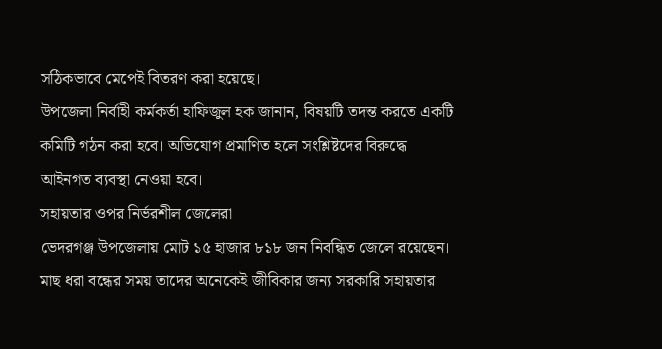সঠিকভাবে মেপেই বিতরণ করা হয়েছে।
উপজেলা নির্বাহী কর্মকর্তা হাফিজুল হক জানান, বিষয়টি তদন্ত করতে একটি কমিটি গঠন করা হবে। অভিযোগ প্রমাণিত হলে সংশ্লিষ্টদের বিরুদ্ধে আইনগত ব্যবস্থা নেওয়া হবে।
সহায়তার ওপর নির্ভরশীল জেলেরা
ভেদরগঞ্জ উপজেলায় মোট ১৫ হাজার ৮১৮ জন নিবন্ধিত জেলে রয়েছেন। মাছ ধরা বন্ধের সময় তাদের অনেকেই জীবিকার জন্য সরকারি সহায়তার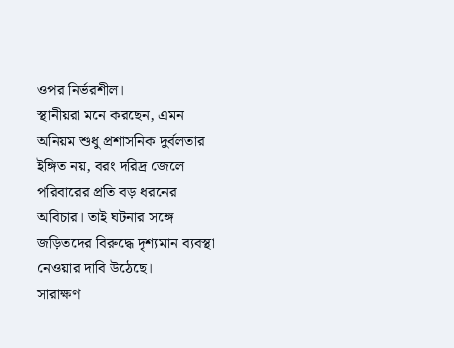ওপর নির্ভরশীল।
স্থানীয়রা মনে করছেন, এমন অনিয়ম শুধু প্রশাসনিক দুর্বলতার ইঙ্গিত নয়, বরং দরিদ্র জেলে পরিবারের প্রতি বড় ধরনের অবিচার। তাই ঘটনার সঙ্গে জড়িতদের বিরুদ্ধে দৃশ্যমান ব্যবস্থা নেওয়ার দাবি উঠেছে।
সারাক্ষণ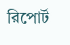রিপোর্ট